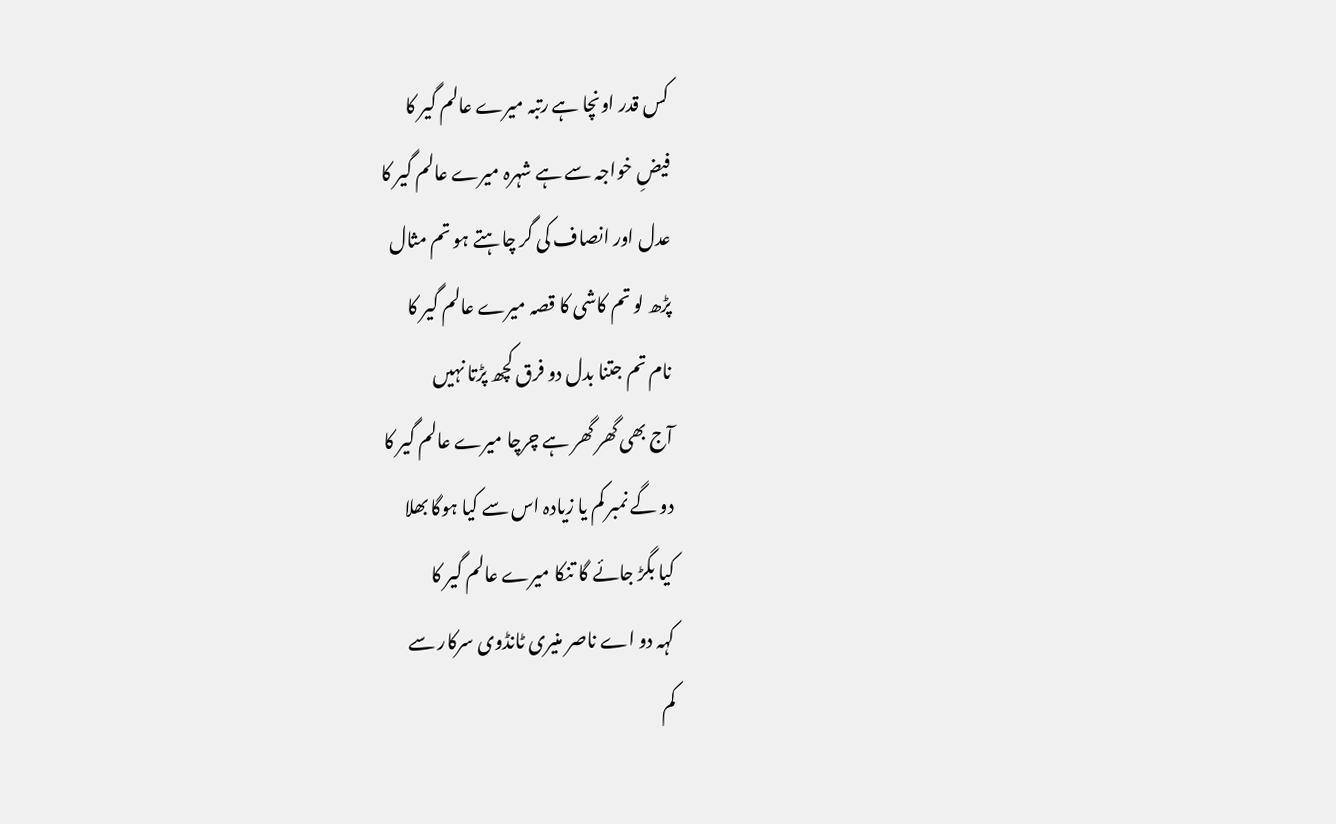کس قدر اونچا ہے رتبہ میرے عالم گیر کا
فیضِ خواجہ سے ہے شہرہ میرے عالم گیر کا
عدل اور انصاف کی گر چاہتے ہو تم مثال
پڑھ لو تم کاشی کا قصہ میرے عالم گیر کا
نام تم جتنا بدل دو فرق کچھ پڑتا نہیں
آج بھی گھر گھر ہے چرچا میرے عالم گیر کا
دو گے نمبر کم یا زیادہ اس سے کیا ہوگا بھلا
کیا بگڑ جائے گا تنکا میرے عالم گیر کا
کہہ دو اے ناصر منیری ٹانڈوی سرکار سے
کم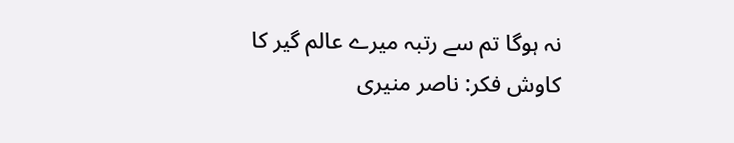نہ ہوگا تم سے رتبہ میرے عالم گیر کا
کاوش فکر: ناصر منیری